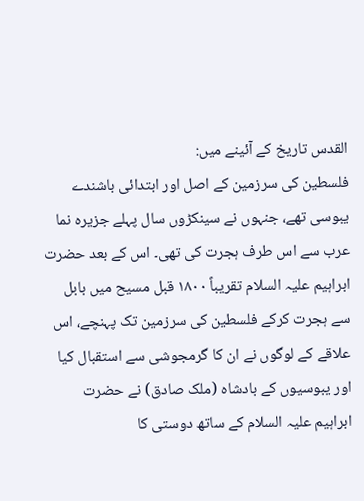القدس تاریخ کے آئینے میں:
فلسطین کی سرزمین کے اصل اور ابتدائی باشندے یبوسی تھے، جنہوں نے سینکڑوں سال پہلے جزیرہ نما عرب سے اس طرف ہجرت کی تھی۔ اس کے بعد حضرت ابراہیم علیہ السلام تقریباً ۱۸۰۰ قبل مسیح میں بابل سے ہجرت کرکے فلسطین کی سرزمین تک پہنچے، اس علاقے کے لوگوں نے ان کا گرمجوشی سے استقبال کیا اور یبوسیوں کے بادشاہ (ملک صادق) نے حضرت ابراہیم علیہ السلام کے ساتھ دوستی کا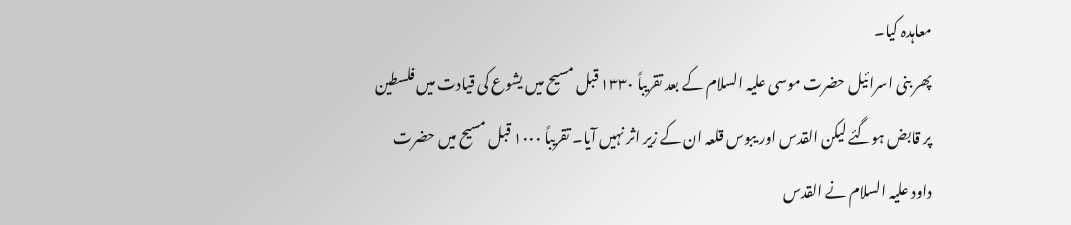معاہدہ کیا۔
پھر بنی اسرائیل حضرت موسی علیہ السلام کے بعد تقریباً ۱۳۳۰ قبل مسیح میں یشوع کی قیادت میں فلسطین پر قابض ہوگئے لیکن القدس اور یبوس قلعہ ان کے زیر اثر نہیں آیا۔ تقریباً ۱۰۰۰ قبل مسیح میں حضرت داود علیہ السلام نے القدس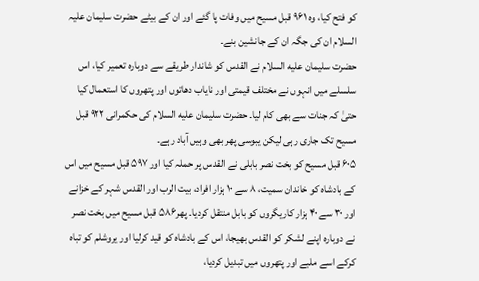کو فتح کیا، وہ ۹۶۱ قبل مسیح میں وفات پا گئے اور ان کے بیٹے حضرت سلیمان علیہ السلام ان کی جگہ ان کے جانشین بنے۔
حضرت سلیمان علیه السلام نے القدس کو شاندار طریقے سے دوبارہ تعمیر کیا، اس سلسلے میں انہوں نے مختلف قیمتی اور نایاب دھاتوں اور پتھروں کا استعمال کیا حتیٰ کہ جنات سے بھی کام لیا۔ حضرت سلیمان علیه السلام کی حکمرانی ۹۲۲ قبل مسیح تک جاری رہی لیکن یبوسی پھر بھی وہیں آباد رہے۔
۶۰۵ قبل مسیح کو بخت نصر بابلی نے القدس پر حملہ کیا اور ۵۹۷ قبل مسیح میں اس کے بادشاہ کو خاندان سمیت، ۸ سے ۱۰ ہزار افراد، بیت الرب اور القدس شہر کے خزانے اور ۳۰ سے ۴۰ ہزار کاریگروں کو بابل منتقل کردیا۔ پھر۵۸۶ قبل مسیح میں بخت نصر نے دوبارہ اپنے لشکر کو القدس بھیجا، اس کے بادشاہ کو قید کرلیا اور یروشلم کو تباہ کرکے اسے ملبے اور پتھروں میں تبدیل کردیا،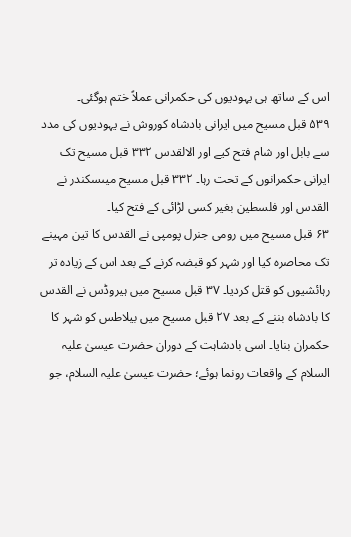اس کے ساتھ ہی یہودیوں کی حکمرانی عملاً ختم ہوگئی۔
۵۳۹ قبل مسیح میں ایرانی بادشاہ کوروش نے یہودیوں کی مدد سے بابل اور شام فتح کیے اور الالقدس ۳۳۲ قبل مسیح تک ایرانی حکمرانوں کے تحت رہا۔ ۳۳۲ قبل مسیح میںسکندر نے القدس اور فلسطین بغیر کسی لڑائی کے فتح کیا۔
۶۳ قبل مسیح میں رومی جنرل پومپی نے القدس کا تین مہینے تک محاصرہ کیا اور شہر کو قبضہ کرنے کے بعد اس کے زیادہ تر رہائشیوں کو قتل کردیا۔ ۳۷ قبل مسیح میں ہیروڈس نے القدس کا بادشاہ بننے کے بعد ۲۷ قبل مسیح میں بیلاطس کو شہر کا حکمران بنایا۔ اسی بادشاہت کے دوران حضرت عیسیٰ علیہ السلام کے واقعات رونما ہوئے؛ حضرت عیسیٰ علیہ السلام، جو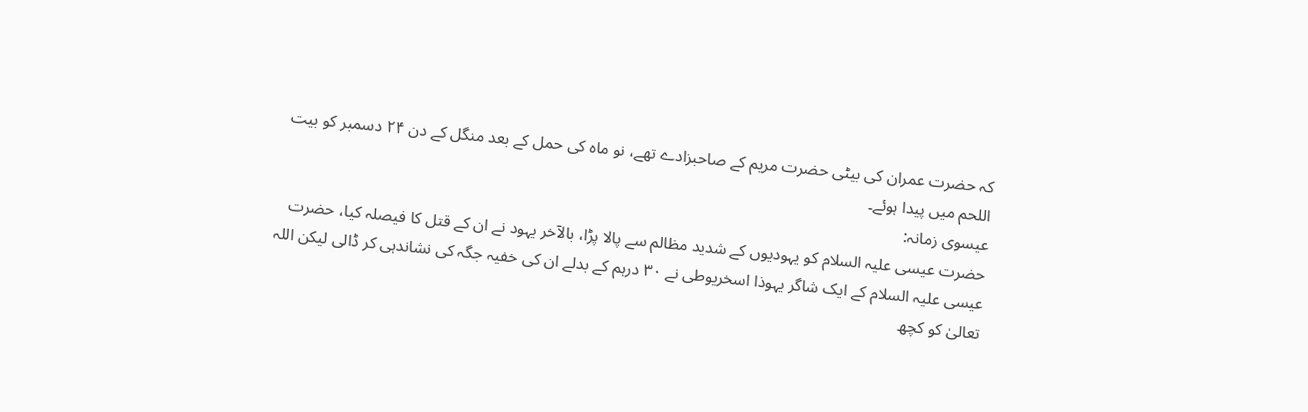کہ حضرت عمران کی بیٹی حضرت مریم کے صاحبزادے تھے، نو ماہ کی حمل کے بعد منگل کے دن ۲۴ دسمبر کو بیت اللحم میں پیدا ہوئے۔
عیسوی زمانہ:
حضرت عیسی علیہ السلام کو یہودیوں کے شدید مظالم سے پالا پڑا، بالآخر یہود نے ان کے قتل کا فیصلہ کیا، حضرت عیسی علیہ السلام کے ایک شاگر یہوذا اسخریوطی نے ۳۰ درہم کے بدلے ان کی خفیہ جگہ کی نشاندہی کر ڈالی لیکن اللہ تعالیٰ کو کچھ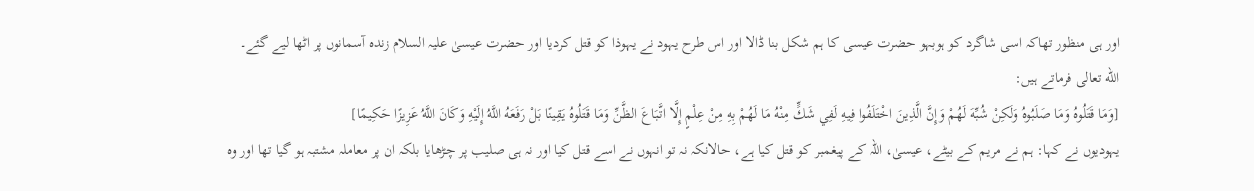اور ہی منظور تھاکہ اسی شاگرد کو ہوبہو حضرت عیسی کا ہم شکل بنا ڈالا اور اس طرح یہود نے یہوذا کو قتل کردیا اور حضرت عیسیٰ علیہ السلام زندہ آسمانوں پر اٹھا لیے گئے۔
الله تعالی فرماتے ہیں:
[وَمَا قَتَلُوهُ وَمَا صَلَبُوهُ وَلَكِنْ شُبِّهَ لَهُمْ وَإِنَّ الَّذِينَ اخْتَلَفُوا فِيهِ لَفِي شَكٍّ مِنْهُ مَا لَهُمْ بِهِ مِنْ عِلْمٍ إِلَّا اتَّبَاعَ الظَّنِّ وَمَا قَتَلُوهُ يَقِينًا بَلْ رَفَعَهُ اللَّهُ إِلَيْهِ وَكَانَ اللَّهُ عَزِيزًا حَكِيمًا]
یہودیوں نے کہا: ہم نے مریم کے بیٹے، عیسیٰ، اللہ کے پیغمبر کو قتل کیا ہے، حالانکہ نہ تو انہوں نے اسے قتل کیا اور نہ ہی صلیب پر چڑھایا بلکہ ان پر معاملہ مشتبہ ہو گیا تھا اور وہ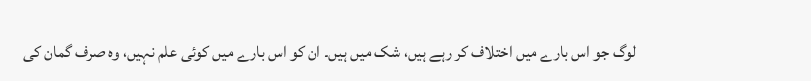لوگ جو اس بارے میں اختلاف کر رہے ہیں، شک میں ہیں۔ ان کو اس بارے میں کوئی علم نہیں، وہ صرف گمان کی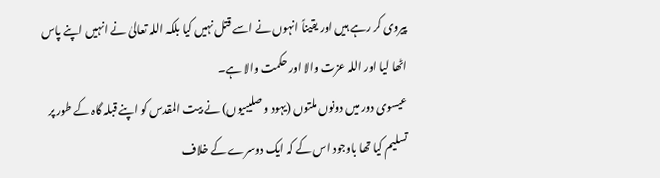پیروی کر رہے ہیں اور یقیناً انہوں نے اسے قتل نہیں کیا بلکہ اللہ تعالیٰ نے انہیں اپنے پاس اٹھا لیا اور اللہ عزت والا اور حکمت والا ہے۔
عیسوی دور میں دونوں ملتوں (یہود و صلیبیوں) نے بیت المقدس کو اپنے قبلہ گاہ کے طور پر تسلیم کیا تھا باوجود اس کے کہ ایک دوسرے کے خلاف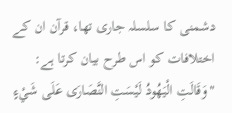دشمنی کا سلسلہ جاری تھا، قرآن ان کے اختلافات کو اس طرح بیان کرتا ہے:
"وَقَالَتِ الْيَهُودُ لَيْسَتِ النَّصَارَى عَلَى شَيْءٍ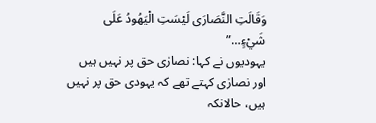وَقَالَتِ النَّصَارَى لَيْسَتِ الْيَهُودُ عَلَى شَيْءٍ…”
یہودیوں نے کہا: نصارٰی حق پر نہیں ہیں اور نصارٰی کہتے تھے کہ یہودی حق پر نہیں ہیں، حالانکہ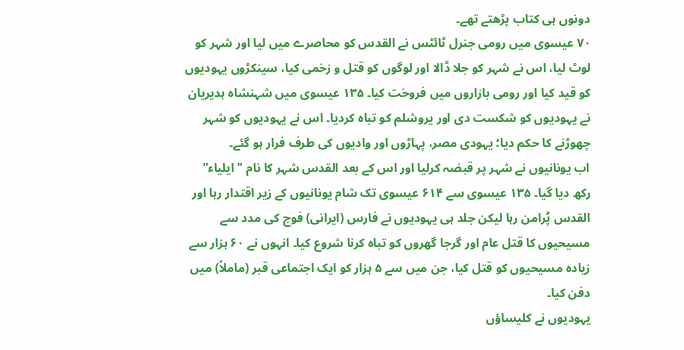دونوں ہی کتاب پڑھتے تھے۔
۷۰ عیسوی میں رومی جنرل ٹائٹس نے القدس کو محاصرے میں لیا اور شہر کو لوٹ لیا، اس نے شہر کو جلا ڈالا اور لوگوں کو قتل و زخمی کیا، سینکڑوں یہودیوں کو قید کیا اور رومی بازاروں میں فروخت کیا۔ ۱۳۵ عیسوی میں شہنشاہ ہدیریان نے یہودیوں کو شکست دی اور یروشلم کو تباہ کردیا۔ اس نے یہودیوں کو شہر چھوڑنے کا حکم دیا؛ یہودی مصر، پہاڑوں اور وادیوں کی طرف فرار ہو گئے۔
اب یونانیوں نے شہر پر قبضہ کرلیا اور اس کے بعد القدس شہر کا نام "ایلیاء” رکھ دیا گیا۔ ۱۳۵ عیسوی سے ۶۱۴ عیسوی تک شام یونانیوں کے زیر اقتدار رہا اور القدس پُرامن رہا لیکن جلد ہی یہودیوں نے فارس (ایرانی) فوج کی مدد سے مسیحیوں کا قتل عام اور گرجا گھروں کو تباہ کرنا شروع کیا۔ انہوں نے ۶۰ ہزار سے زیادہ مسیحیوں کو قتل کیا، جن میں سے ۵ ہزار کو ایک اجتماعی قبر (ماملاً) میں دفن کیا۔
یہودیوں نے کلیساؤں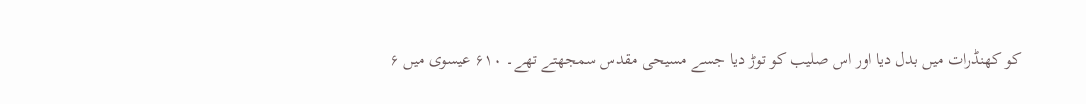کو کھنڈرات میں بدل دیا اور اس صلیب کو توڑ دیا جسے مسیحی مقدس سمجھتے تھے۔ ۶۱۰ عیسوی میں ۶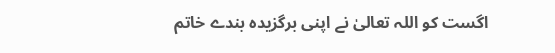اگست کو اللہ تعالیٰ نے اپنی برگزیدہ بندے خاتم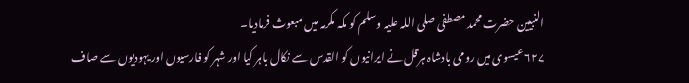النبیین حضرت محمد مصطفی صلی اللہ علیہ وسلم کو مکہ مکرمہ میں مبعوث فرمادیا۔
۶۲۷ عیسوی میں رومی بادشاہ ہرقل نے ایرانیوں کو القدس سے نکال باہر کیا اور شہر کو فارسیوں اور یہودیوں سے صاف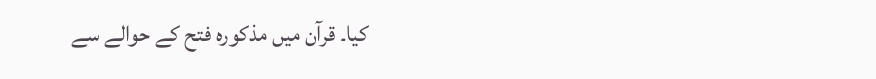کیا۔ قرآن میں مذکورہ فتح کے حوالے سے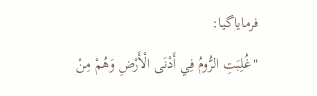فرمایاگیا:
"غُلِبَتِ الرُّومُ فِي أَدْنَى الْأَرْضِ وَهُمْ مِنْ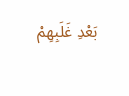بَعْدِ غَلَبِهِمْ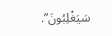سَيَغْلِبُونَ”.